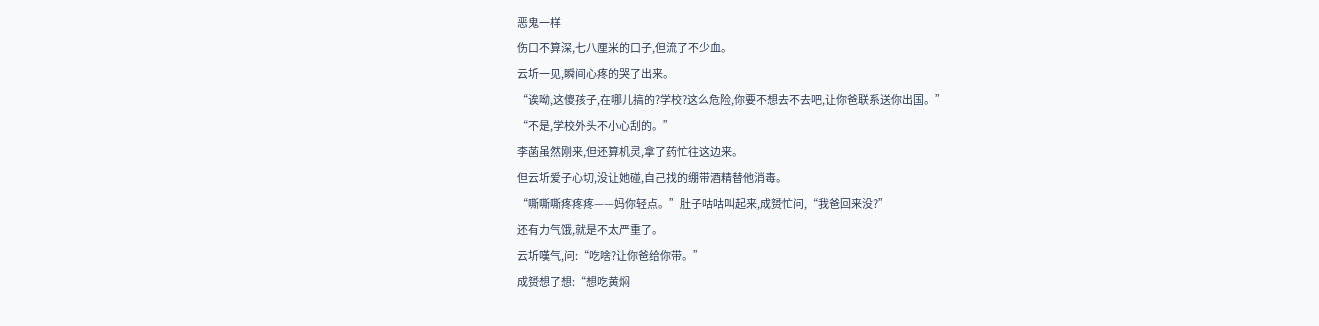恶鬼一样
伤口不算深,七八厘米的口子,但流了不少血。
云圻一见,瞬间心疼的哭了出来。
“诶呦,这傻孩子,在哪儿搞的?学校?这么危险,你要不想去不去吧,让你爸联系送你出国。”
“不是,学校外头不小心刮的。”
李菡虽然刚来,但还算机灵,拿了药忙往这边来。
但云圻爱子心切,没让她碰,自己找的绷带酒精替他消毒。
“嘶嘶嘶疼疼疼——妈你轻点。”肚子咕咕叫起来,成赟忙问,“我爸回来没?”
还有力气饿,就是不太严重了。
云圻嘆气,问:“吃啥?让你爸给你带。”
成赟想了想:“想吃黄焖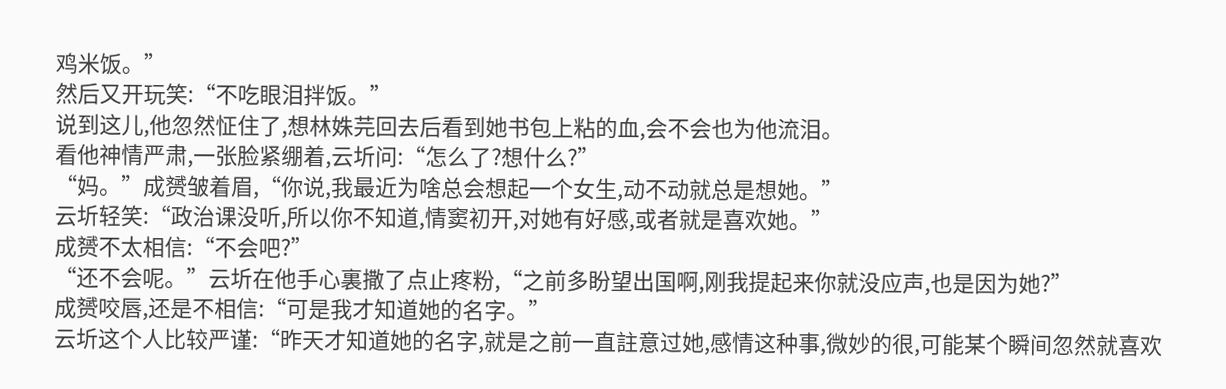鸡米饭。”
然后又开玩笑:“不吃眼泪拌饭。”
说到这儿,他忽然怔住了,想林姝芫回去后看到她书包上粘的血,会不会也为他流泪。
看他神情严肃,一张脸紧绷着,云圻问:“怎么了?想什么?”
“妈。”成赟皱着眉,“你说,我最近为啥总会想起一个女生,动不动就总是想她。”
云圻轻笑:“政治课没听,所以你不知道,情窦初开,对她有好感,或者就是喜欢她。”
成赟不太相信:“不会吧?”
“还不会呢。”云圻在他手心裏撒了点止疼粉,“之前多盼望出国啊,刚我提起来你就没应声,也是因为她?”
成赟咬唇,还是不相信:“可是我才知道她的名字。”
云圻这个人比较严谨:“昨天才知道她的名字,就是之前一直註意过她,感情这种事,微妙的很,可能某个瞬间忽然就喜欢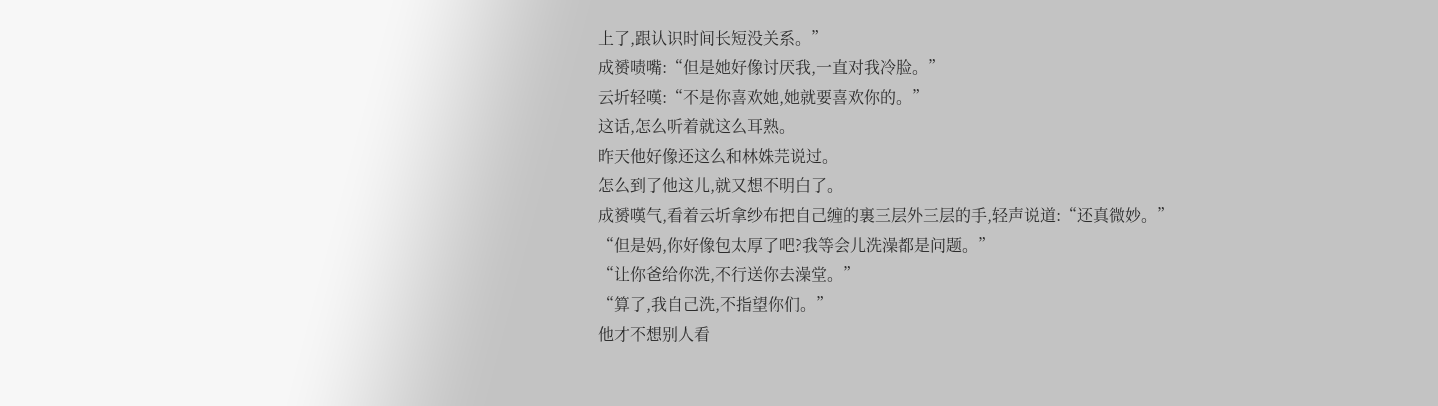上了,跟认识时间长短没关系。”
成赟啧嘴:“但是她好像讨厌我,一直对我冷脸。”
云圻轻嘆:“不是你喜欢她,她就要喜欢你的。”
这话,怎么听着就这么耳熟。
昨天他好像还这么和林姝芫说过。
怎么到了他这儿,就又想不明白了。
成赟嘆气,看着云圻拿纱布把自己缠的裏三层外三层的手,轻声说道:“还真微妙。”
“但是妈,你好像包太厚了吧?我等会儿洗澡都是问题。”
“让你爸给你洗,不行送你去澡堂。”
“算了,我自己洗,不指望你们。”
他才不想别人看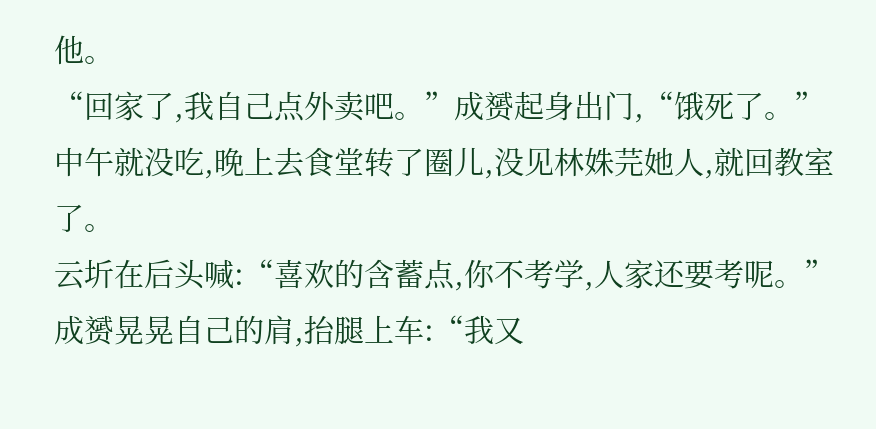他。
“回家了,我自己点外卖吧。”成赟起身出门,“饿死了。”
中午就没吃,晚上去食堂转了圈儿,没见林姝芫她人,就回教室了。
云圻在后头喊:“喜欢的含蓄点,你不考学,人家还要考呢。”
成赟晃晃自己的肩,抬腿上车:“我又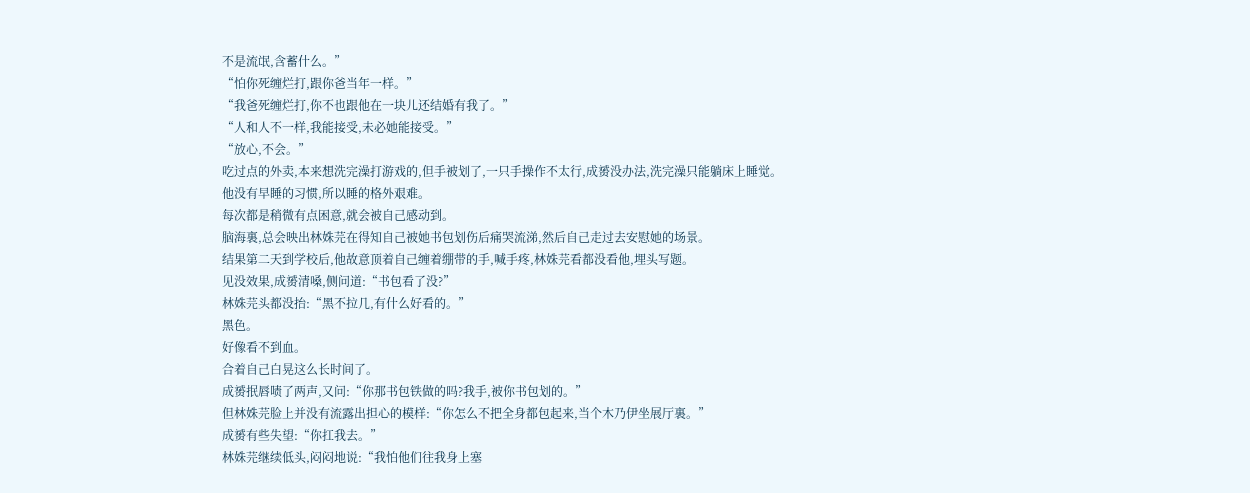不是流氓,含蓄什么。”
“怕你死缠烂打,跟你爸当年一样。”
“我爸死缠烂打,你不也跟他在一块儿还结婚有我了。”
“人和人不一样,我能接受,未必她能接受。”
“放心,不会。”
吃过点的外卖,本来想洗完澡打游戏的,但手被划了,一只手操作不太行,成赟没办法,洗完澡只能躺床上睡觉。
他没有早睡的习惯,所以睡的格外艰难。
每次都是稍微有点困意,就会被自己感动到。
脑海裏,总会映出林姝芫在得知自己被她书包划伤后痛哭流涕,然后自己走过去安慰她的场景。
结果第二天到学校后,他故意顶着自己缠着绷带的手,喊手疼,林姝芫看都没看他,埋头写题。
见没效果,成赟清嗓,侧问道:“书包看了没?”
林姝芫头都没抬:“黑不拉几,有什么好看的。”
黑色。
好像看不到血。
合着自己白晃这么长时间了。
成赟抿唇啧了两声,又问:“你那书包铁做的吗?我手,被你书包划的。”
但林姝芫脸上并没有流露出担心的模样:“你怎么不把全身都包起来,当个木乃伊坐展厅裏。”
成赟有些失望:“你扛我去。”
林姝芫继续低头,闷闷地说:“我怕他们往我身上塞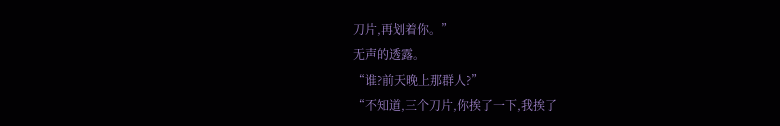刀片,再划着你。”
无声的透露。
“谁?前天晚上那群人?”
“不知道,三个刀片,你挨了一下,我挨了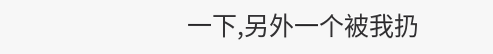一下,另外一个被我扔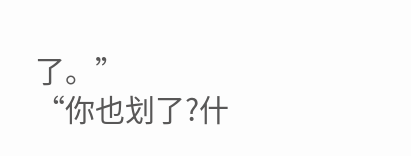了。”
“你也划了?什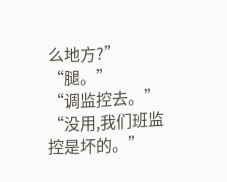么地方?”
“腿。”
“调监控去。”
“没用,我们班监控是坏的。”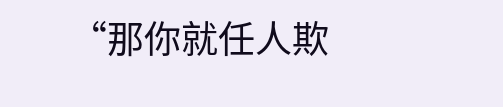“那你就任人欺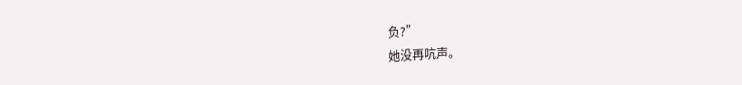负?”
她没再吭声。